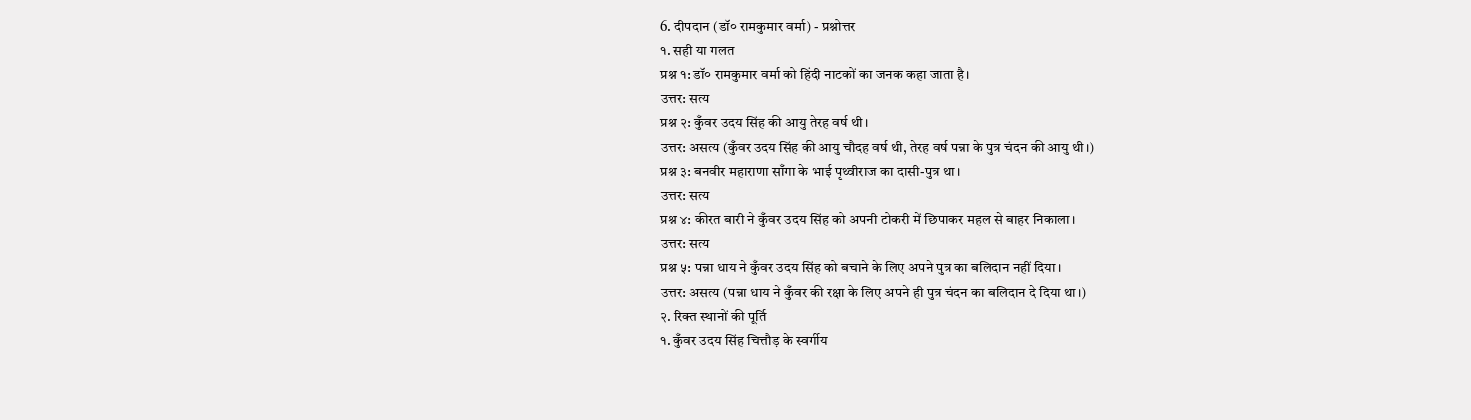6. दीपदान (डॉ० रामकुमार वर्मा) - प्रश्नोत्तर
१. सही या गलत
प्रश्न १: डॉ० रामकुमार वर्मा को हिंदी नाटकों का जनक कहा जाता है।
उत्तर: सत्य
प्रश्न २: कुँवर उदय सिंह की आयु तेरह वर्ष थी।
उत्तर: असत्य (कुँवर उदय सिंह की आयु चौदह वर्ष थी, तेरह वर्ष पन्ना के पुत्र चंदन की आयु थी।)
प्रश्न ३: बनवीर महाराणा साँगा के भाई पृथ्वीराज का दासी-पुत्र था।
उत्तर: सत्य
प्रश्न ४: कीरत बारी ने कुँवर उदय सिंह को अपनी टोकरी में छिपाकर महल से बाहर निकाला।
उत्तर: सत्य
प्रश्न ५: पन्ना धाय ने कुँवर उदय सिंह को बचाने के लिए अपने पुत्र का बलिदान नहीं दिया।
उत्तर: असत्य (पन्ना धाय ने कुँवर की रक्षा के लिए अपने ही पुत्र चंदन का बलिदान दे दिया था।)
२. रिक्त स्थानों की पूर्ति
१. कुँवर उदय सिंह चित्तौड़ के स्वर्गीय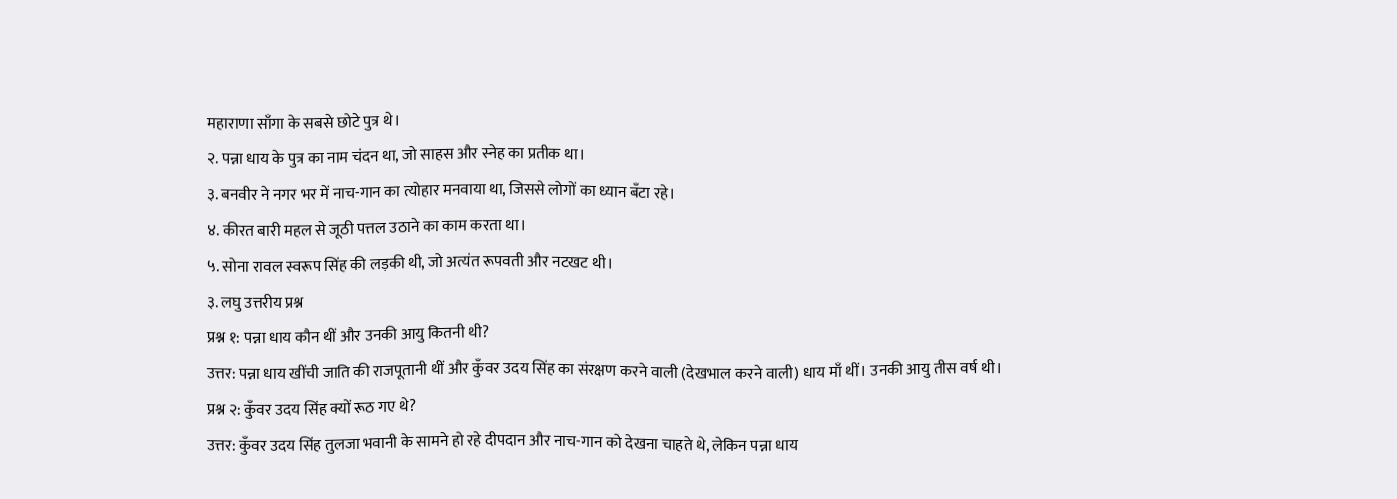महाराणा साँगा के सबसे छोटे पुत्र थे।
२. पन्ना धाय के पुत्र का नाम चंदन था, जो साहस और स्नेह का प्रतीक था।
३. बनवीर ने नगर भर में नाच-गान का त्योहार मनवाया था, जिससे लोगों का ध्यान बँटा रहे।
४. कीरत बारी महल से जूठी पत्तल उठाने का काम करता था।
५. सोना रावल स्वरूप सिंह की लड़की थी, जो अत्यंत रूपवती और नटखट थी।
३. लघु उत्तरीय प्रश्न
प्रश्न १: पन्ना धाय कौन थीं और उनकी आयु कितनी थी?
उत्तर: पन्ना धाय खींची जाति की राजपूतानी थीं और कुँवर उदय सिंह का संरक्षण करने वाली (देखभाल करने वाली) धाय माँ थीं। उनकी आयु तीस वर्ष थी।
प्रश्न २: कुँवर उदय सिंह क्यों रूठ गए थे?
उत्तर: कुँवर उदय सिंह तुलजा भवानी के सामने हो रहे दीपदान और नाच-गान को देखना चाहते थे, लेकिन पन्ना धाय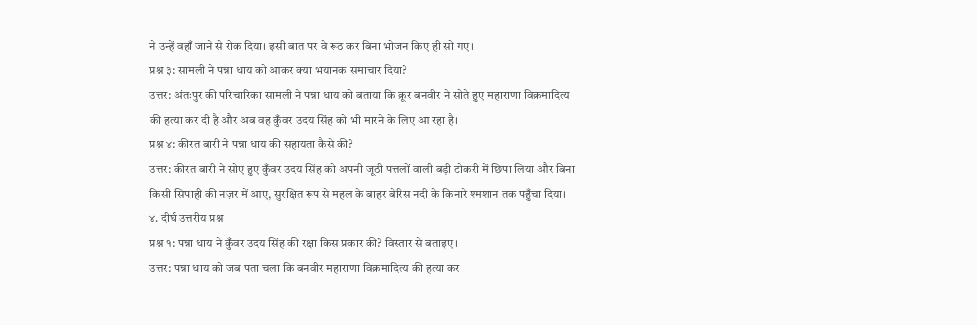ने उन्हें वहाँ जाने से रोक दिया। इसी बात पर वे रूठ कर बिना भोजन किए ही सो गए।
प्रश्न ३: सामली ने पन्ना धाय को आकर क्या भयानक समाचार दिया?
उत्तर: अंतःपुर की परिचारिका सामली ने पन्ना धाय को बताया कि क्रूर बनवीर ने सोते हुए महाराणा विक्रमादित्य की हत्या कर दी है और अब वह कुँवर उदय सिंह को भी मारने के लिए आ रहा है।
प्रश्न ४: कीरत बारी ने पन्ना धाय की सहायता कैसे की?
उत्तर: कीरत बारी ने सोए हुए कुँवर उदय सिंह को अपनी जूठी पत्तलों वाली बड़ी टोकरी में छिपा लिया और बिना किसी सिपाही की नज़र में आए, सुरक्षित रूप से महल के बाहर बेरिस नदी के किनारे श्मशान तक पहुँचा दिया।
४. दीर्घ उत्तरीय प्रश्न
प्रश्न १: पन्ना धाय ने कुँवर उदय सिंह की रक्षा किस प्रकार की? विस्तार से बताइए।
उत्तर: पन्ना धाय को जब पता चला कि बनवीर महाराणा विक्रमादित्य की हत्या कर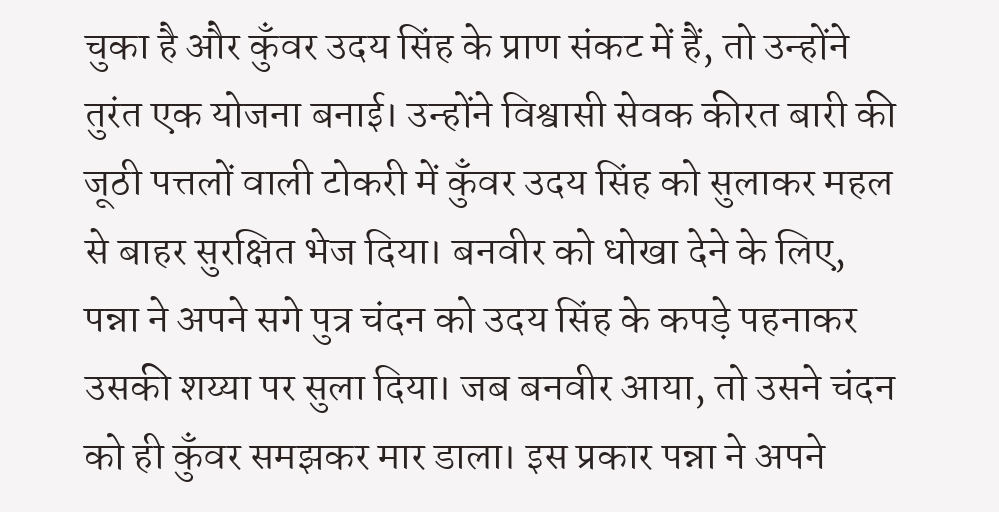चुका है और कुँवर उदय सिंह के प्राण संकट में हैं, तो उन्होंने तुरंत एक योजना बनाई। उन्होंने विश्वासी सेवक कीरत बारी की जूठी पत्तलों वाली टोकरी में कुँवर उदय सिंह को सुलाकर महल से बाहर सुरक्षित भेज दिया। बनवीर को धोखा देने के लिए, पन्ना ने अपने सगे पुत्र चंदन को उदय सिंह के कपड़े पहनाकर उसकी शय्या पर सुला दिया। जब बनवीर आया, तो उसने चंदन को ही कुँवर समझकर मार डाला। इस प्रकार पन्ना ने अपने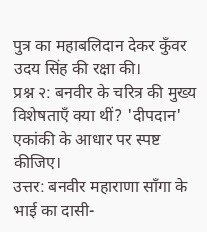पुत्र का महाबलिदान देकर कुँवर उदय सिंह की रक्षा की।
प्रश्न २: बनवीर के चरित्र की मुख्य विशेषताएँ क्या थीं? 'दीपदान' एकांकी के आधार पर स्पष्ट कीजिए।
उत्तर: बनवीर महाराणा साँगा के भाई का दासी-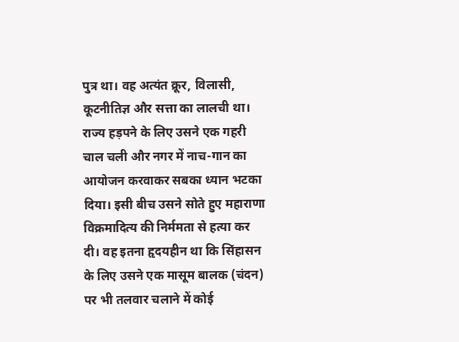पुत्र था। वह अत्यंत क्रूर, विलासी, कूटनीतिज्ञ और सत्ता का लालची था। राज्य हड़पने के लिए उसने एक गहरी चाल चली और नगर में नाच-गान का आयोजन करवाकर सबका ध्यान भटका दिया। इसी बीच उसने सोते हुए महाराणा विक्रमादित्य की निर्ममता से हत्या कर दी। वह इतना हृदयहीन था कि सिंहासन के लिए उसने एक मासूम बालक (चंदन) पर भी तलवार चलाने में कोई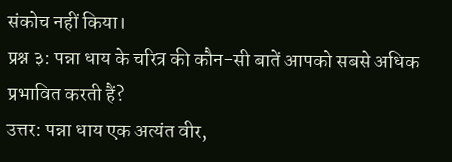संकोच नहीं किया।
प्रश्न ३: पन्ना धाय के चरित्र की कौन-सी बातें आपको सबसे अधिक प्रभावित करती हैं?
उत्तर: पन्ना धाय एक अत्यंत वीर,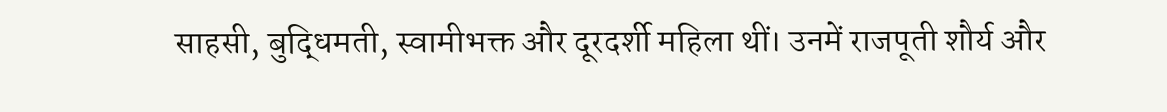साहसी, बुद्धिमती, स्वामीभक्त और दूरदर्शी महिला थीं। उनमें राजपूती शौर्य और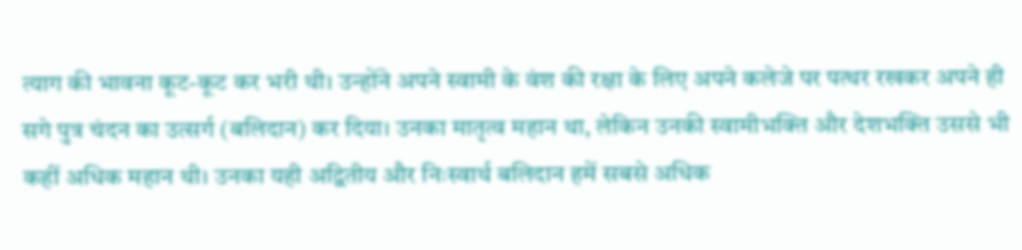त्याग की भावना कूट-कूट कर भरी थी। उन्होंने अपने स्वामी के वंश की रक्षा के लिए अपने कलेजे पर पत्थर रखकर अपने ही सगे पुत्र चंदन का उत्सर्ग (बलिदान) कर दिया। उनका मातृत्व महान था, लेकिन उनकी स्वामीभक्ति और देशभक्ति उससे भी कहीं अधिक महान थी। उनका यही अद्वितीय और निःस्वार्थ बलिदान हमें सबसे अधिक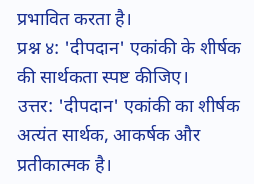प्रभावित करता है।
प्रश्न ४: 'दीपदान' एकांकी के शीर्षक की सार्थकता स्पष्ट कीजिए।
उत्तर: 'दीपदान' एकांकी का शीर्षक अत्यंत सार्थक, आकर्षक और प्रतीकात्मक है।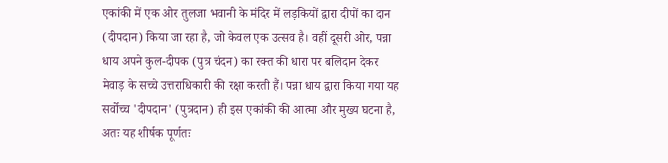एकांकी में एक ओर तुलजा भवानी के मंदिर में लड़कियों द्वारा दीपों का दान (दीपदान) किया जा रहा है, जो केवल एक उत्सव है। वहीं दूसरी ओर, पन्ना धाय अपने कुल-दीपक (पुत्र चंदन) का रक्त की धारा पर बलिदान देकर मेवाड़ के सच्चे उत्तराधिकारी की रक्षा करती हैं। पन्ना धाय द्वारा किया गया यह सर्वोच्च 'दीपदान' (पुत्रदान) ही इस एकांकी की आत्मा और मुख्य घटना है, अतः यह शीर्षक पूर्णतः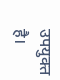उपयुक्त है।